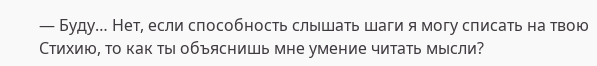— Буду… Нет, если способность слышать шаги я могу списать на твою Стихию, то как ты объяснишь мне умение читать мысли?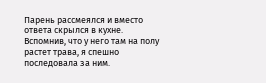Парень рассмеялся и вместо ответа скрылся в кухне. Вспомнив, что у него там на полу растет трава, я спешно последовала за ним.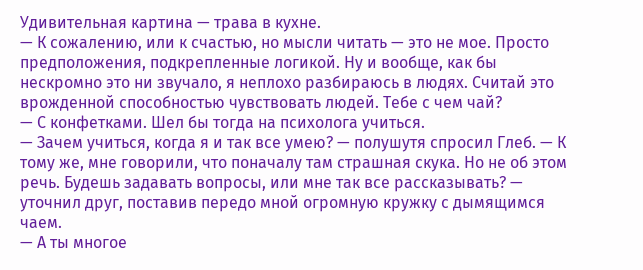Удивительная картина — трава в кухне.
— К сожалению, или к счастью, но мысли читать — это не мое. Просто предположения, подкрепленные логикой. Ну и вообще, как бы нескромно это ни звучало, я неплохо разбираюсь в людях. Считай это врожденной способностью чувствовать людей. Тебе с чем чай?
— С конфетками. Шел бы тогда на психолога учиться.
— Зачем учиться, когда я и так все умею? — полушутя спросил Глеб. — К тому же, мне говорили, что поначалу там страшная скука. Но не об этом речь. Будешь задавать вопросы, или мне так все рассказывать? — уточнил друг, поставив передо мной огромную кружку с дымящимся чаем.
— А ты многое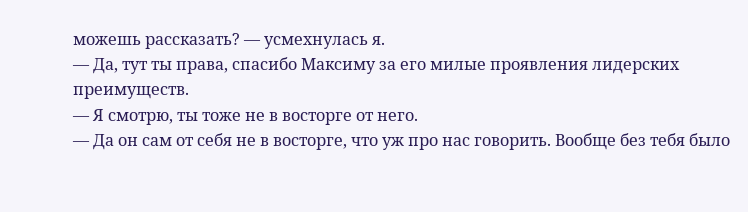можешь рассказать? — усмехнулась я.
— Да, тут ты права, спасибо Максиму за его милые проявления лидерских преимуществ.
— Я смотрю, ты тоже не в восторге от него.
— Да он сам от себя не в восторге, что уж про нас говорить. Вообще без тебя было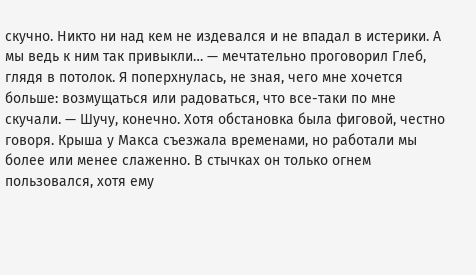скучно. Никто ни над кем не издевался и не впадал в истерики. А мы ведь к ним так привыкли… — мечтательно проговорил Глеб, глядя в потолок. Я поперхнулась, не зная, чего мне хочется больше: возмущаться или радоваться, что все-таки по мне скучали. — Шучу, конечно. Хотя обстановка была фиговой, честно говоря. Крыша у Макса съезжала временами, но работали мы более или менее слаженно. В стычках он только огнем пользовался, хотя ему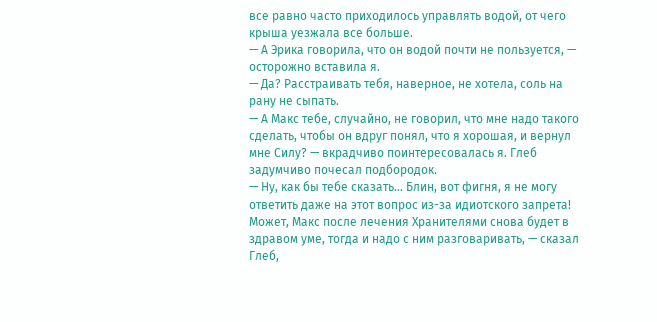все равно часто приходилось управлять водой, от чего крыша уезжала все больше.
— А Эрика говорила, что он водой почти не пользуется, — осторожно вставила я.
— Да? Расстраивать тебя, наверное, не хотела, соль на рану не сыпать.
— А Макс тебе, случайно, не говорил, что мне надо такого сделать, чтобы он вдруг понял, что я хорошая, и вернул мне Силу? — вкрадчиво поинтересовалась я. Глеб задумчиво почесал подбородок.
— Ну, как бы тебе сказать… Блин, вот фигня, я не могу ответить даже на этот вопрос из-за идиотского запрета! Может, Макс после лечения Хранителями снова будет в здравом уме, тогда и надо с ним разговаривать, — сказал Глеб,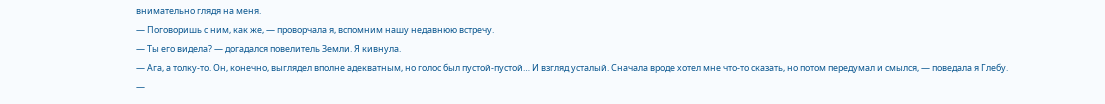внимательно глядя на меня.
— Поговоришь с ним, как же, — проворчала я, вспомним нашу недавнюю встречу.
— Ты его видела? — догадался повелитель Земли. Я кивнула.
— Ага, а толку-то. Он, конечно, выглядел вполне адекватным, но голос был пустой-пустой… И взгляд усталый. Сначала вроде хотел мне что-то сказать, но потом передумал и смылся, — поведала я Глебу.
—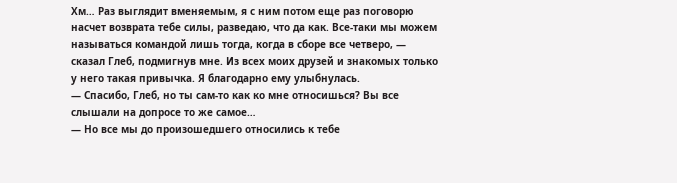Хм… Раз выглядит вменяемым, я с ним потом еще раз поговорю насчет возврата тебе силы, разведаю, что да как. Все-таки мы можем называться командой лишь тогда, когда в сборе все четверо, — сказал Глеб, подмигнув мне. Из всех моих друзей и знакомых только у него такая привычка. Я благодарно ему улыбнулась.
— Спасибо, Глеб, но ты сам-то как ко мне относишься? Вы все слышали на допросе то же самое…
— Но все мы до произошедшего относились к тебе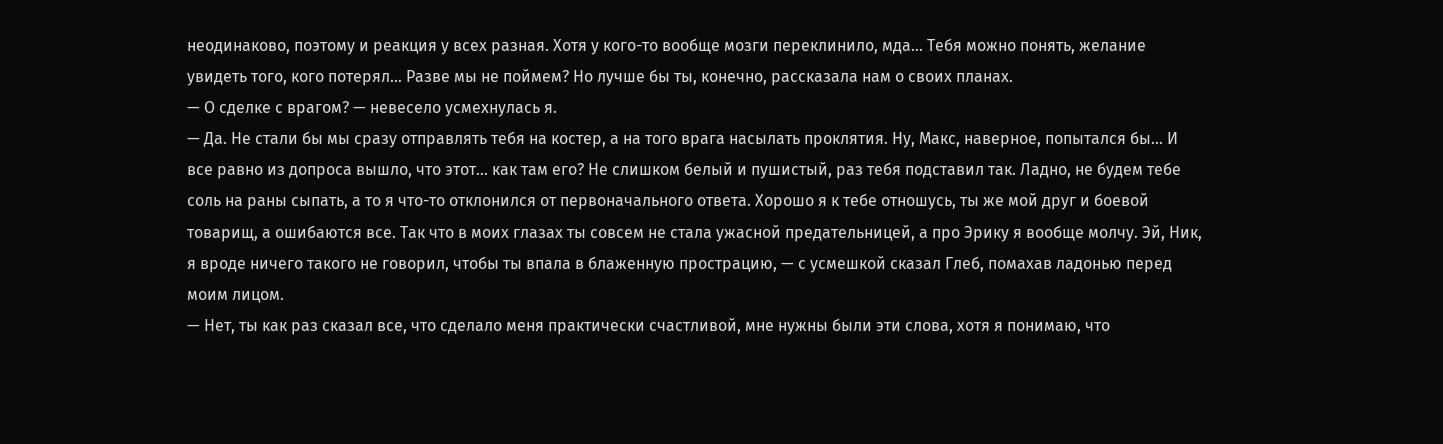неодинаково, поэтому и реакция у всех разная. Хотя у кого-то вообще мозги переклинило, мда… Тебя можно понять, желание увидеть того, кого потерял… Разве мы не поймем? Но лучше бы ты, конечно, рассказала нам о своих планах.
— О сделке с врагом? — невесело усмехнулась я.
— Да. Не стали бы мы сразу отправлять тебя на костер, а на того врага насылать проклятия. Ну, Макс, наверное, попытался бы… И все равно из допроса вышло, что этот… как там его? Не слишком белый и пушистый, раз тебя подставил так. Ладно, не будем тебе соль на раны сыпать, а то я что-то отклонился от первоначального ответа. Хорошо я к тебе отношусь, ты же мой друг и боевой товарищ, а ошибаются все. Так что в моих глазах ты совсем не стала ужасной предательницей, а про Эрику я вообще молчу. Эй, Ник, я вроде ничего такого не говорил, чтобы ты впала в блаженную прострацию, — с усмешкой сказал Глеб, помахав ладонью перед моим лицом.
— Нет, ты как раз сказал все, что сделало меня практически счастливой, мне нужны были эти слова, хотя я понимаю, что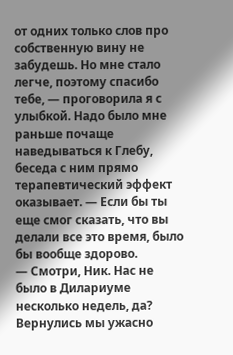от одних только слов про собственную вину не забудешь. Но мне стало легче, поэтому спасибо тебе, — проговорила я с улыбкой. Надо было мне раньше почаще наведываться к Глебу, беседа с ним прямо терапевтический эффект оказывает. — Если бы ты еще смог сказать, что вы делали все это время, было бы вообще здорово.
— Смотри, Ник. Нас не было в Дилариуме несколько недель, да? Вернулись мы ужасно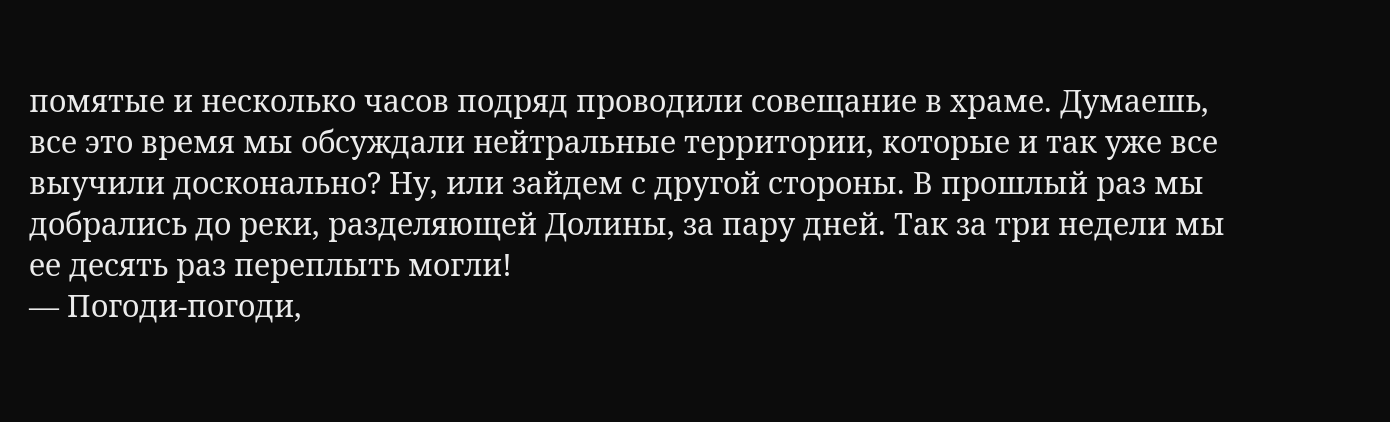помятые и несколько часов подряд проводили совещание в храме. Думаешь, все это время мы обсуждали нейтральные территории, которые и так уже все выучили досконально? Ну, или зайдем с другой стороны. В прошлый раз мы добрались до реки, разделяющей Долины, за пару дней. Так за три недели мы ее десять раз переплыть могли!
— Погоди-погоди,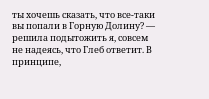ты хочешь сказать, что все-таки вы попали в Горную Долину? — решила подытожить я, совсем не надеясь, что Глеб ответит. В принципе,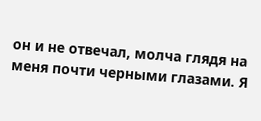он и не отвечал, молча глядя на меня почти черными глазами. Я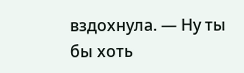вздохнула. — Ну ты бы хоть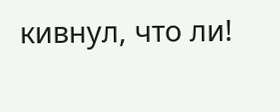кивнул, что ли!